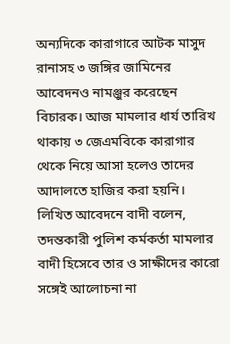অন্যদিকে কারাগারে আটক মাসুদ রানাসহ ৩ জঙ্গির জামিনের আবেদনও নামঞ্জুর করেছেন বিচারক। আজ মামলার ধার্য তারিখ থাকায় ৩ জেএমবিকে কারাগার থেকে নিয়ে আসা হলেও তাদের আদালতে হাজির করা হয়নি।
লিখিত আবেদনে বাদী বলেন, তদন্তকারী পুলিশ কর্মকর্তা মামলার বাদী হিসেবে তার ও সাক্ষীদের কারো সঙ্গেই আলোচনা না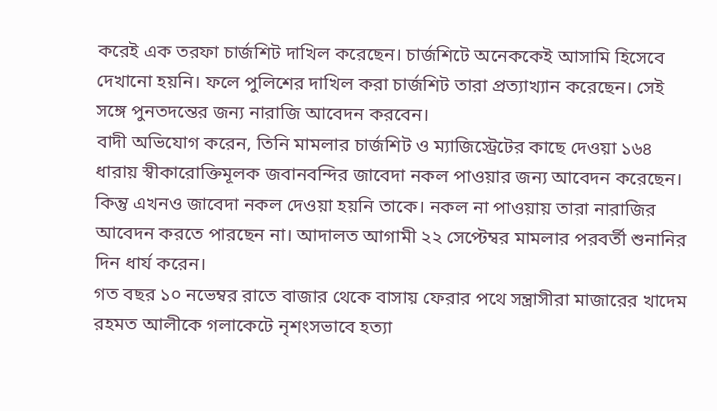করেই এক তরফা চার্জশিট দাখিল করেছেন। চার্জশিটে অনেককেই আসামি হিসেবে দেখানো হয়নি। ফলে পুলিশের দাখিল করা চার্জশিট তারা প্রত্যাখ্যান করেছেন। সেই সঙ্গে পুনতদন্তের জন্য নারাজি আবেদন করবেন।
বাদী অভিযোগ করেন, তিনি মামলার চার্জশিট ও ম্যাজিস্ট্রেটের কাছে দেওয়া ১৬৪ ধারায় স্বীকারোক্তিমূলক জবানবন্দির জাবেদা নকল পাওয়ার জন্য আবেদন করেছেন। কিন্তু এখনও জাবেদা নকল দেওয়া হয়নি তাকে। নকল না পাওয়ায় তারা নারাজির আবেদন করতে পারছেন না। আদালত আগামী ২২ সেপ্টেম্বর মামলার পরবর্তী শুনানির দিন ধার্য করেন।
গত বছর ১০ নভেম্বর রাতে বাজার থেকে বাসায় ফেরার পথে সন্ত্রাসীরা মাজারের খাদেম রহমত আলীকে গলাকেটে নৃশংসভাবে হত্যা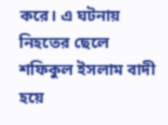করে। এ ঘটনায় নিহতের ছেলে শফিকুল ইসলাম বাদী হয়ে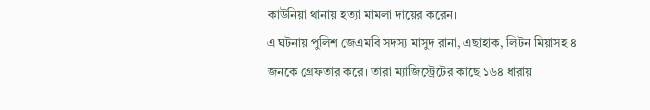কাউনিয়া থানায় হত্যা মামলা দায়ের করেন।
এ ঘটনায় পুলিশ জেএমবি সদস্য মাসুদ রানা, এছাহাক, লিটন মিয়াসহ ৪ জনকে গ্রেফতার করে। তারা ম্যাজিস্ট্রেটের কাছে ১৬৪ ধারায়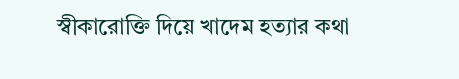স্বীকারোক্তি দিয়ে খাদেম হত্যার কথা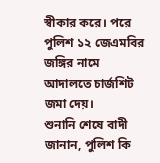স্বীকার করে। পরে পুলিশ ১২ জেএমবির জঙ্গির নামে আদালতে চার্জশিট জমা দেয়।
শুনানি শেষে বাদী জানান, পুলিশ কি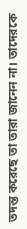তদন্ত করেছে তা তারা জানেন না। তাদেরকে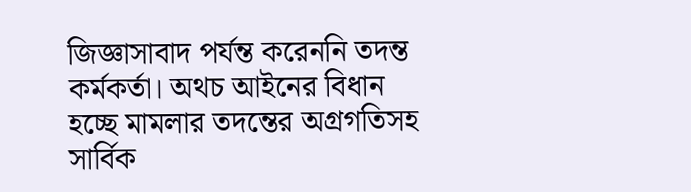জিজ্ঞাসাবাদ পর্যন্ত করেননি তদন্ত কর্মকর্তা। অথচ আইনের বিধান হচ্ছে মামলার তদন্তের অগ্রগতিসহ সার্বিক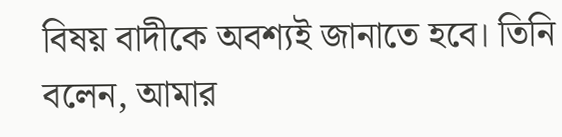বিষয় বাদীকে অবশ্যই জানাতে হবে। তিনি বলেন, আমার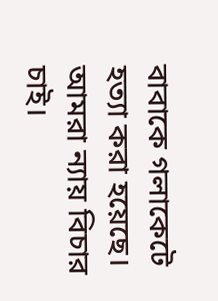বাবাকে গলাকেটে হত্যা করা হয়েছে। আমরা ন্যায় বিচার চাই।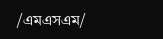/এমএসএম/